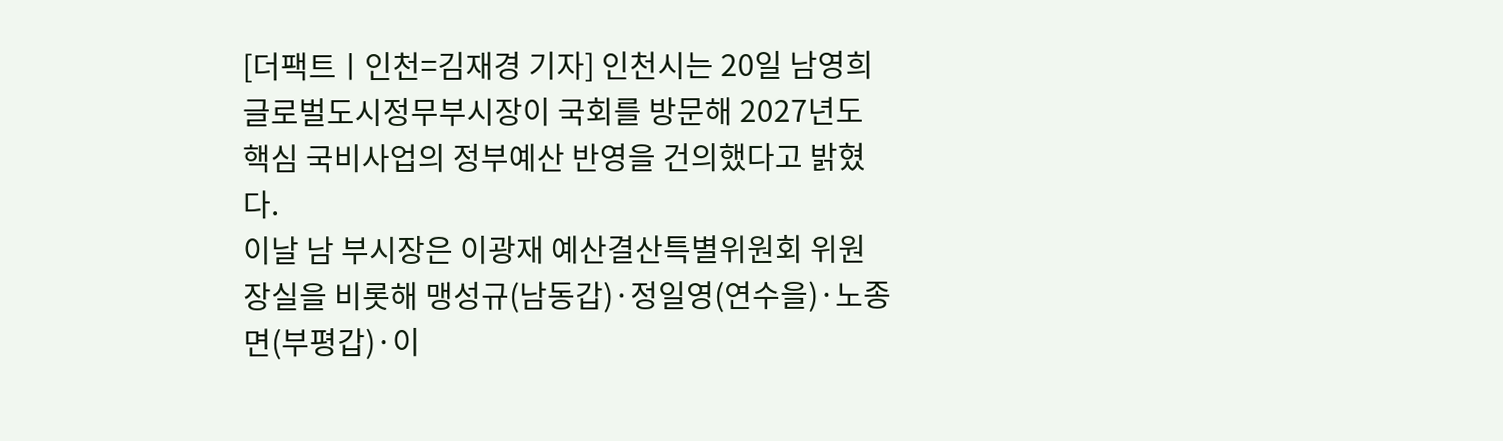[더팩트ㅣ인천=김재경 기자] 인천시는 20일 남영희 글로벌도시정무부시장이 국회를 방문해 2027년도 핵심 국비사업의 정부예산 반영을 건의했다고 밝혔다.
이날 남 부시장은 이광재 예산결산특별위원회 위원장실을 비롯해 맹성규(남동갑)·정일영(연수을)·노종면(부평갑)·이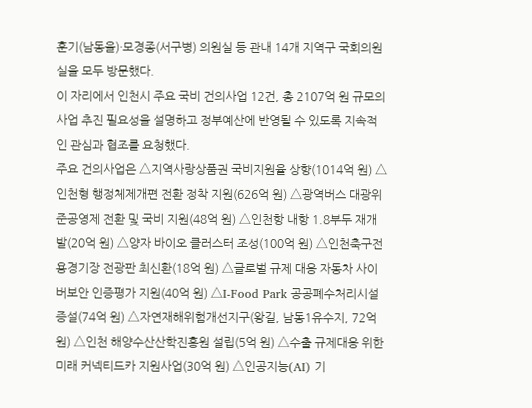훈기(남동을)·모경종(서구병) 의원실 등 관내 14개 지역구 국회의원실을 모두 방문했다.
이 자리에서 인천시 주요 국비 건의사업 12건, 총 2107억 원 규모의 사업 추진 필요성을 설명하고 정부예산에 반영될 수 있도록 지속적인 관심과 협조를 요청했다.
주요 건의사업은 △지역사랑상품권 국비지원율 상향(1014억 원) △인천형 행정체제개편 전환 정착 지원(626억 원) △광역버스 대광위 준공영제 전환 및 국비 지원(48억 원) △인천항 내항 1.8부두 재개발(20억 원) △양자 바이오 클러스터 조성(100억 원) △인천축구전용경기장 전광판 최신환(18억 원) △글로벌 규제 대응 자동차 사이버보안 인증평가 지원(40억 원) △I-Food Park 공공폐수처리시설 증설(74억 원) △자연재해위험개선지구(왕길, 남동1유수지, 72억 원) △인천 해양수산산학진흥원 설립(5억 원) △수출 규제대응 위한 미래 커넥티드카 지원사업(30억 원) △인공지능(AI) 기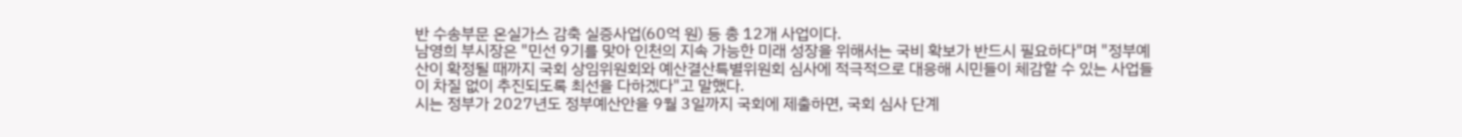반 수송부문 온실가스 감축 실증사업(60억 원) 등 총 12개 사업이다.
남영희 부시장은 "민선 9기를 맞아 인천의 지속 가능한 미래 성장을 위해서는 국비 확보가 반드시 필요하다"며 "정부예산이 확정될 때까지 국회 상임위원회와 예산결산특별위원회 심사에 적극적으로 대응해 시민들이 체감할 수 있는 사업들이 차질 없이 추진되도록 최선을 다하겠다"고 말했다.
시는 정부가 2027년도 정부예산안을 9월 3일까지 국회에 제출하면, 국회 심사 단계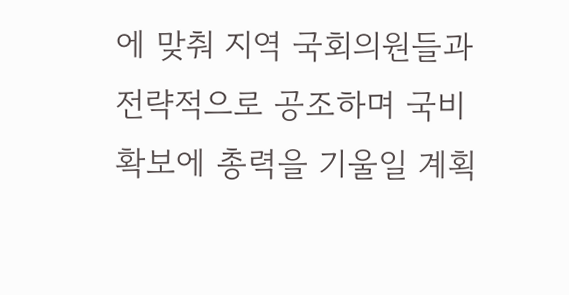에 맞춰 지역 국회의원들과 전략적으로 공조하며 국비 확보에 총력을 기울일 계획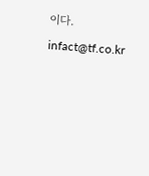이다.
infact@tf.co.kr